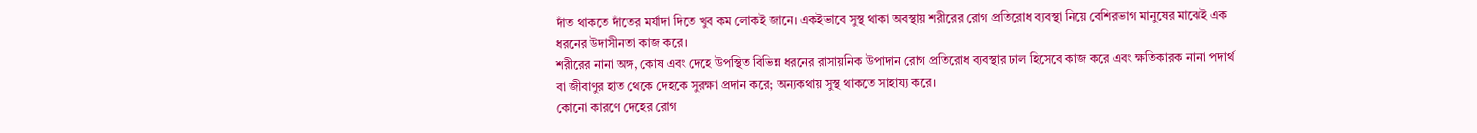দাঁত থাকতে দাঁতের মর্যাদা দিতে খুব কম লোকই জানে। একইভাবে সুস্থ থাকা অবস্থায় শরীরের রোগ প্রতিরোধ ব্যবস্থা নিয়ে বেশিরভাগ মানুষের মাঝেই এক ধরনের উদাসীনতা কাজ করে।
শরীরের নানা অঙ্গ, কোষ এবং দেহে উপস্থিত বিভিন্ন ধরনের রাসায়নিক উপাদান রোগ প্রতিরোধ ব্যবস্থার ঢাল হিসেবে কাজ করে এবং ক্ষতিকারক নানা পদার্থ বা জীবাণুর হাত থেকে দেহকে সুরক্ষা প্রদান করে; অন্যকথায় সুস্থ থাকতে সাহায্য করে।
কোনো কারণে দেহের রোগ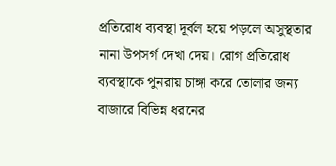প্রতিরোধ ব্যবস্থা দূর্বল হয়ে পড়লে অসুস্থতার নানা উপসর্গ দেখা দেয়। রোগ প্রতিরোধ ব্যবস্থাকে পুনরায় চাঙ্গা করে তোলার জন্য বাজারে বিভিন্ন ধরনের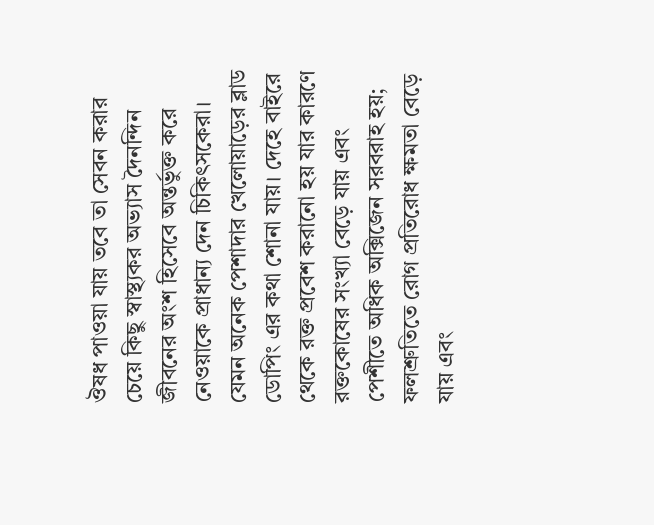ঔষধ পাওয়া যায় তবে তা সেবন করার চেয়ে কিছু স্বাস্থ্যকর অভ্যাস দৈনন্দিন জীবনের অংশ হিসেবে অন্তর্ভুক্ত করে নেওয়াকে প্রাধান্য দেন চিকিৎসকেরা।
যেমন অনেক পেশাদার খেলোয়াড়ের ব্লাড ডোপিং এর কথা শোনা যায়। দেহে বাইরে থেকে রক্ত প্রবেশ করানো হয় যার কারণে রক্তকোষের সংখ্যা বেড়ে যায় এবং পেশীতে অধিক অক্সিজেন সরবরাহ হয়; ফলশ্রুতিতে রোগ প্রতিরোধ ক্ষমতা বেড়ে যায় এবং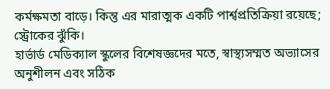কর্মক্ষমতা বাড়ে। কিন্তু এর মারাত্মক একটি পার্শ্বপ্রতিক্রিয়া রয়েছে; স্ট্রোকের ঝুঁকি।
হার্ভার্ড মেডিক্যাল স্কুলের বিশেষজ্ঞদের মতে, স্বাস্থ্যসম্মত অভ্যাসের অনুশীলন এবং সঠিক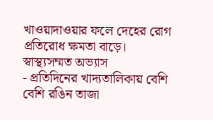খাওয়াদাওয়ার ফলে দেহের রোগ প্রতিরোধ ক্ষমতা বাড়ে।
স্বাস্থ্যসম্মত অভ্যাস
- প্রতিদিনের খাদ্যতালিকায় বেশি বেশি রঙিন তাজা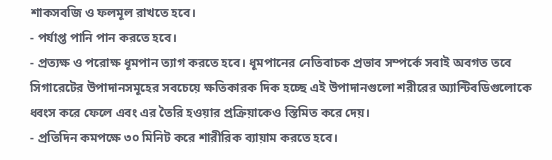শাকসবজি ও ফলমূল রাখতে হবে।
- পর্যাপ্ত পানি পান করতে হবে।
- প্রত্যক্ষ ও পরোক্ষ ধূমপান ত্যাগ করতে হবে। ধূমপানের নেতিবাচক প্রভাব সম্পর্কে সবাই অবগত তবে সিগারেটের উপাদানসমূহের সবচেয়ে ক্ষতিকারক দিক হচ্ছে এই উপাদানগুলো শরীরের অ্যান্টিবডিগুলোকে ধ্বংস করে ফেলে এবং এর তৈরি হওয়ার প্রক্রিয়াকেও স্তিমিত করে দেয়।
- প্রতিদিন কমপক্ষে ৩০ মিনিট করে শারীরিক ব্যায়াম করতে হবে।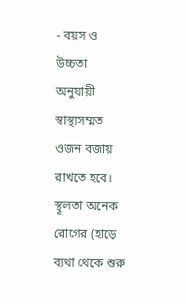- বয়স ও উচ্চতা অনুযায়ী স্বাস্থ্যসম্মত ওজন বজায় রাখতে হবে। স্থূলতা অনেক রোগের (হাড়ে ব্যথা থেকে শুরু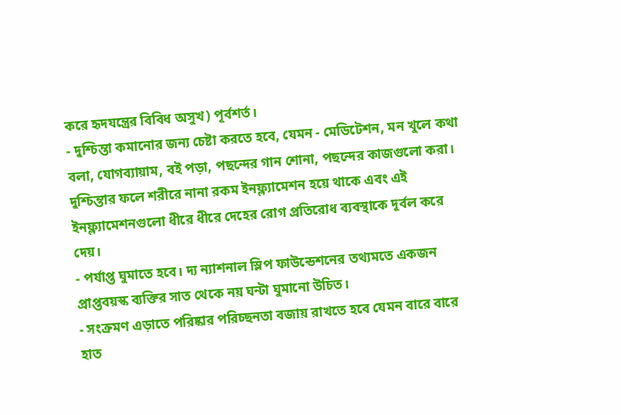করে হৃদযন্ত্রের বিবিধ অসুখ) পূর্বশর্ত।
- দুশ্চিন্তা কমানোর জন্য চেষ্টা করতে হবে, যেমন - মেডিটেশন, মন খুলে কথা বলা, যোগব্যায়াম, বই পড়া, পছন্দের গান শোনা, পছন্দের কাজগুলো করা। দুশ্চিন্তার ফলে শরীরে নানা রকম ইনফ্ল্যামেশন হয়ে থাকে এবং এই ইনফ্ল্যামেশনগুলো ধীরে ধীরে দেহের রোগ প্রতিরোধ ব্যবস্থাকে দূর্বল করে দেয়।
- পর্যাপ্ত ঘুমাতে হবে। দ্য ন্যাশনাল স্লিপ ফাউন্ডেশনের তথ্যমতে একজন প্রাপ্তবয়স্ক ব্যক্তির সাত থেকে নয় ঘন্টা ঘুমানো উচিত।
- সংক্রমণ এড়াতে পরিষ্কার পরিচ্ছনতা বজায় রাখতে হবে যেমন বারে বারে হাত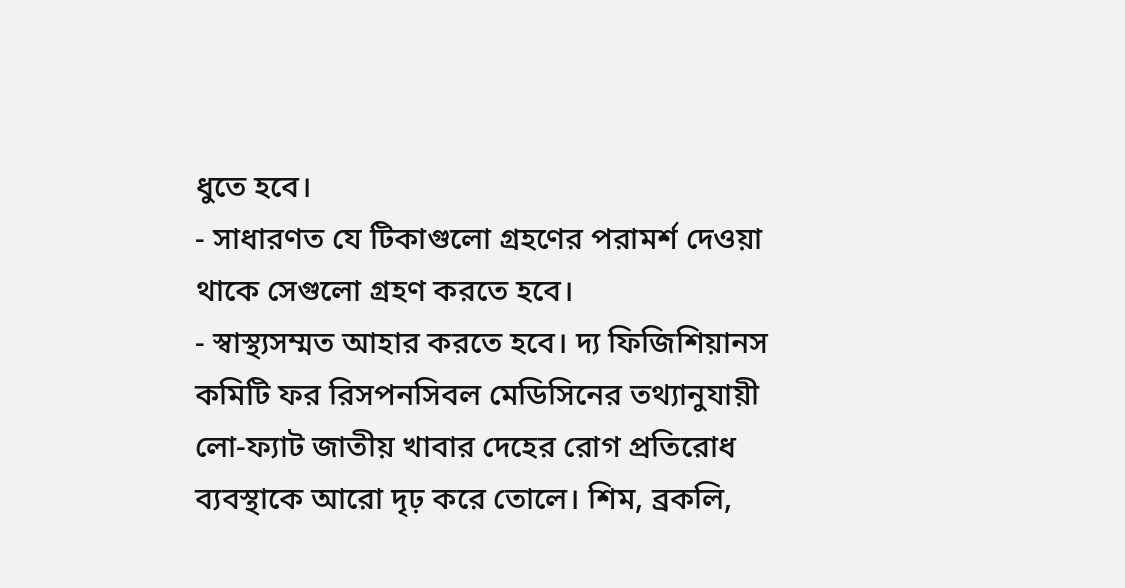ধুতে হবে।
- সাধারণত যে টিকাগুলো গ্রহণের পরামর্শ দেওয়া থাকে সেগুলো গ্রহণ করতে হবে।
- স্বাস্থ্যসম্মত আহার করতে হবে। দ্য ফিজিশিয়ানস কমিটি ফর রিসপনসিবল মেডিসিনের তথ্যানুযায়ী লো-ফ্যাট জাতীয় খাবার দেহের রোগ প্রতিরোধ ব্যবস্থাকে আরো দৃঢ় করে তোলে। শিম, ব্রকলি,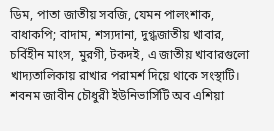ডিম, পাতা জাতীয় সবজি, যেমন পালংশাক, বাধাকপি; বাদাম, শস্যদানা, দুগ্ধজাতীয় খাবার, চর্বিহীন মাংস, মুরগী, টকদই, এ জাতীয় খাবারগুলো খাদ্যতালিকায় রাখার পরামর্শ দিয়ে থাকে সংস্থাটি।
শবনম জাবীন চৌধুরী ইউনিভার্সিটি অব এশিয়া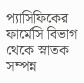প্যাসিফিকের ফার্মেসি বিভাগ থেকে স্নাতক সম্পন্ন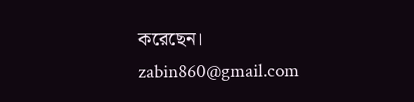করেছেন।
zabin860@gmail.com